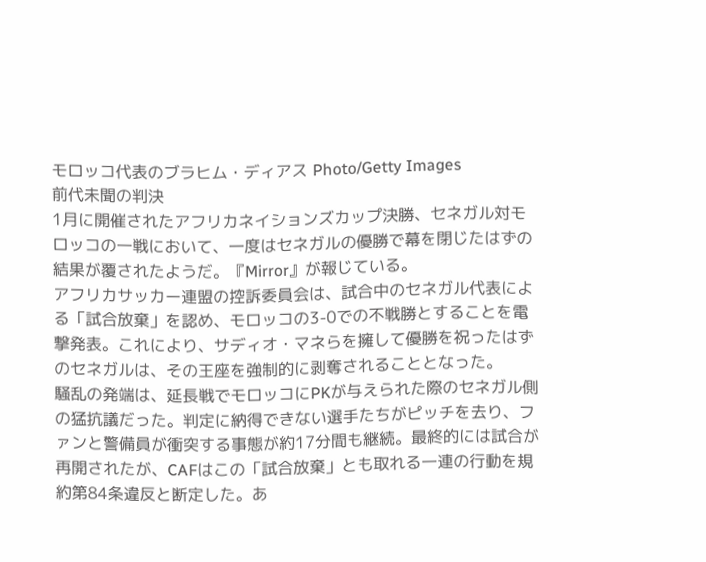モロッコ代表のブラヒム・ディアス Photo/Getty Images
前代未聞の判決
1月に開催されたアフリカネイションズカップ決勝、セネガル対モロッコの一戦において、一度はセネガルの優勝で幕を閉じたはずの結果が覆されたようだ。『Mirror』が報じている。
アフリカサッカー連盟の控訴委員会は、試合中のセネガル代表による「試合放棄」を認め、モロッコの3-0での不戦勝とすることを電撃発表。これにより、サディオ・マネらを擁して優勝を祝ったはずのセネガルは、その王座を強制的に剥奪されることとなった。
騒乱の発端は、延長戦でモロッコにPKが与えられた際のセネガル側の猛抗議だった。判定に納得できない選手たちがピッチを去り、ファンと警備員が衝突する事態が約17分間も継続。最終的には試合が再開されたが、CAFはこの「試合放棄」とも取れる一連の行動を規約第84条違反と断定した。あ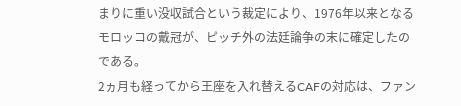まりに重い没収試合という裁定により、1976年以来となるモロッコの戴冠が、ピッチ外の法廷論争の末に確定したのである。
2ヵ月も経ってから王座を入れ替えるCAFの対応は、ファン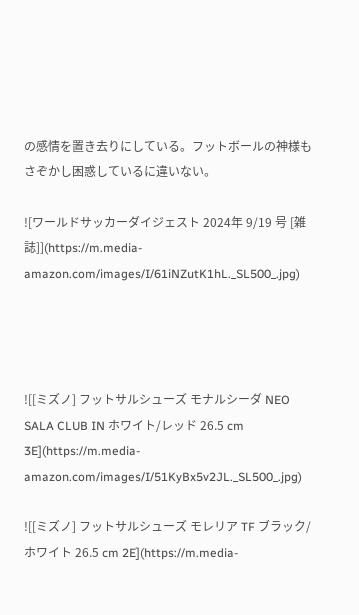の感情を置き去りにしている。フットボールの神様もさぞかし困惑しているに違いない。

![ワールドサッカーダイジェスト 2024年 9/19 号 [雑誌]](https://m.media-amazon.com/images/I/61iNZutK1hL._SL500_.jpg)




![[ミズノ] フットサルシューズ モナルシーダ NEO SALA CLUB IN ホワイト/レッド 26.5 cm 3E](https://m.media-amazon.com/images/I/51KyBx5v2JL._SL500_.jpg)

![[ミズノ] フットサルシューズ モレリア TF ブラック/ホワイト 26.5 cm 2E](https://m.media-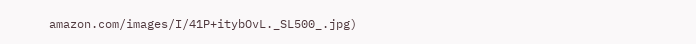amazon.com/images/I/41P+itybOvL._SL500_.jpg)